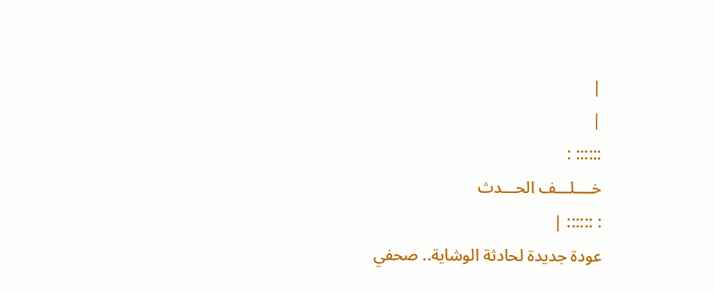|
|
:::::: :
خــــلـــف الحـــدث
: :::::: |
عودة جديدة لحادثة الوشاية.. صحفي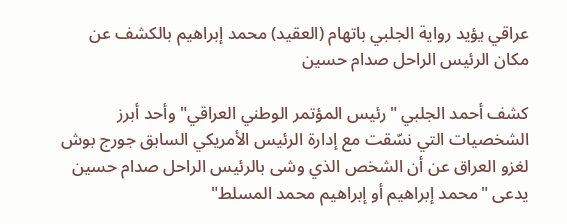عراقي يؤيد رواية الجلبي باتهام (العقيد) محمد إبراهيم بالكشف عن مكان الرئيس الراحل صدام حسين

كشف أحمد الجلبي "رئيس المؤتمر الوطني العراقي" وأحد أبرز الشخصيات التي نسّقت مع إدارة الرئيس الأمريكي السابق جورج بوش لغزو العراق عن أن الشخص الذي وشى بالرئيس الراحل صدام حسين يدعى "محمد إبراهيم أو إبراهيم محمد المسلط"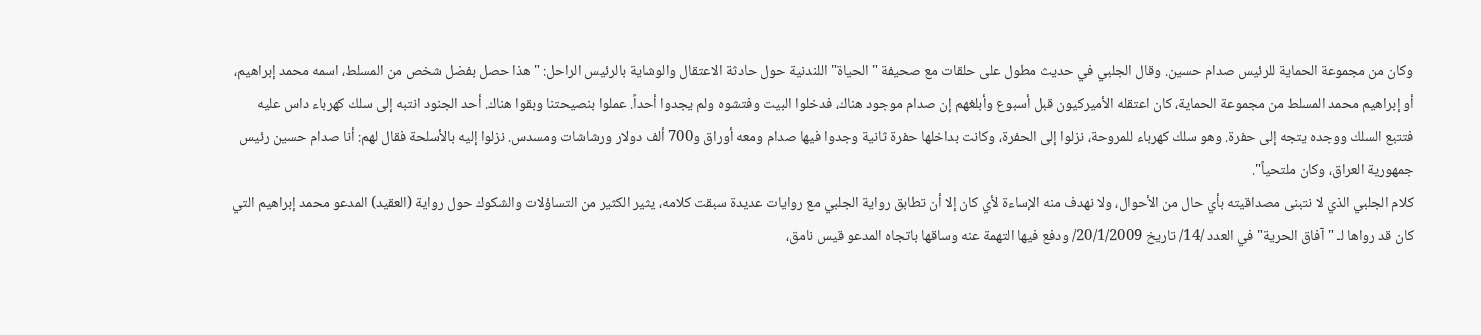وكان من مجموعة الحماية للرئيس صدام حسين. وقال الجلبي في حديث مطول على حلقات مع صحيفة "الحياة" اللندنية حول حادثة الاعتقال والوشاية بالرئيس الراحل: " هذا حصل بفضل شخص من المسلط، اسمه محمد إبراهيم، أو إبراهيم محمد المسلط من مجموعة الحماية، كان اعتقله الأميركيون قبل أسبوع وأبلغهم إن صدام موجود هناك، فدخلوا البيت وفتشوه ولم يجدوا أحداً. عملوا بنصيحتنا وبقوا هناك. أحد الجنود انتبه إلى سلك كهرباء داس عليه فتتبع السلك ووجده يتجه إلى حفرة. وهو سلك كهرباء للمروحة، نزلوا إلى الحفرة، وكانت بداخلها حفرة ثانية وجدوا فيها صدام ومعه أوراق و700 ألف دولار ورشاشات ومسدس. نزلوا إليه بالأسلحة فقال لهم: أنا صدام حسين رئيس جمهورية العراق، وكان ملتحياً".
كلام الجلبي الذي لا نتبنى مصداقيته بأي حال من الأحوال، ولا نهدف منه الإساءة لأي كان إلا أن تطابق رواية الجلبي مع روايات عديدة سبقت كلامه، يثير الكثير من التساؤلات والشكوك حول رواية (العقيد) المدعو محمد إبراهيم التي كان قد رواها لـ "آفاق الحرية" في العدد /14/ تاريخ 20/1/2009/ ودفع فيها التهمة عنه وساقها باتجاه المدعو قيس نامق،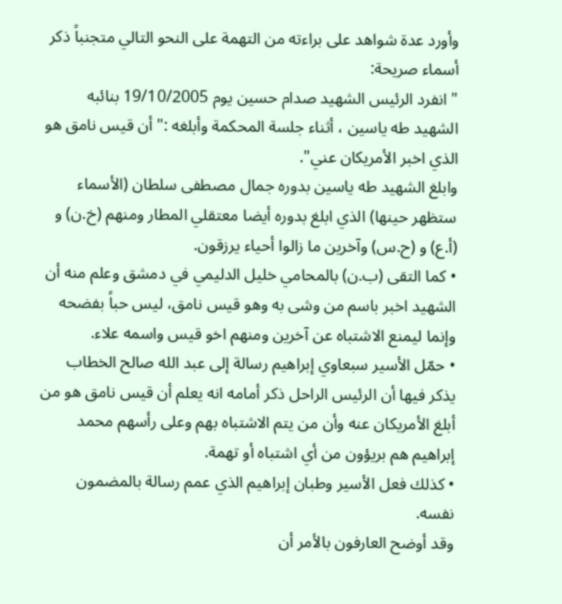وأورد عدة شواهد على براءته من التهمة على النحو التالي متجنباً ذكر أسماء صريحة:
" انفرد الرئيس الشهيد صدام حسين يوم 19/10/2005 بنائبه الشهيد طه ياسين ، أثناء جلسة المحكمة وأبلغه :"أن قيس نامق هو الذي اخبر الأمريكان عني".
وابلغ الشهيد طه ياسين بدوره جمال مصطفى سلطان (الأسماء ستظهر حينها) الذي ابلغ بدوره أيضا معتقلي المطار ومنهم (خ.ن) و (أ.ع) و (ح.س) وآخرين ما زالوا أحياء يرزقون.
• كما التقى (ب.ن) بالمحامي خليل الدليمي في دمشق وعلم منه أن الشهيد اخبر باسم من وشى به وهو قيس نامق، ليس حباً بفضحه وإنما ليمنع الاشتباه عن آخرين ومنهم اخو قيس واسمه علاء.
• حمّل الأسير سبعاوي إبراهيم رسالة إلى عبد الله صالح الخطاب يذكر فيها أن الرئيس الراحل ذكر أمامه انه يعلم أن قيس نامق هو من أبلغ الأمريكان عنه وأن من يتم الاشتباه بهم وعلى رأسهم محمد إبراهيم هم بريؤون من أي اشتباه أو تهمة.
• كذلك فعل الأسير وطبان إبراهيم الذي عمم رسالة بالمضمون نفسه.
وقد أوضح العارفون بالأمر أن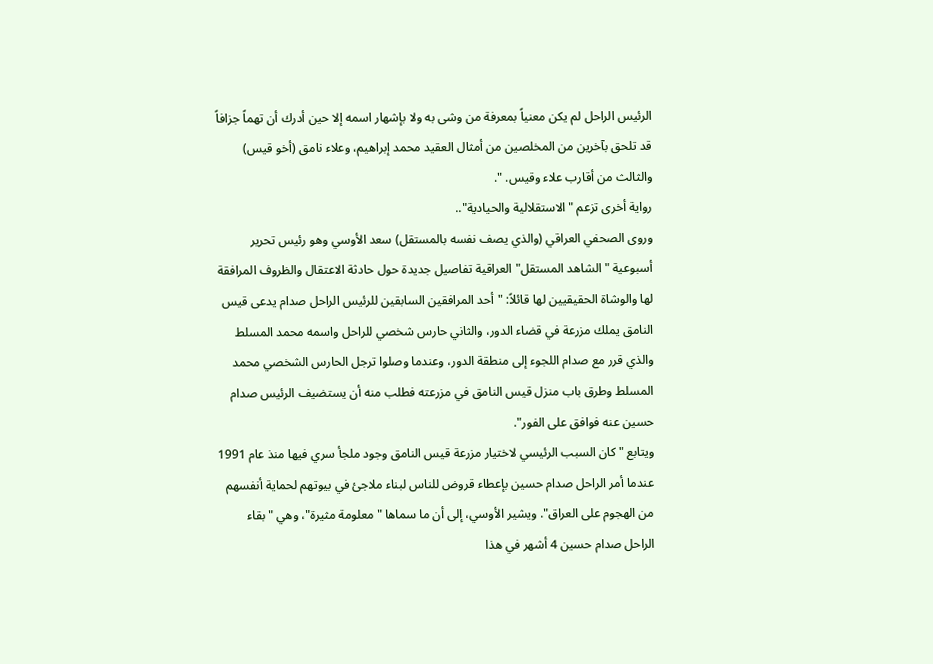الرئيس الراحل لم يكن معنياً بمعرفة من وشى به ولا بإشهار اسمه إلا حين أدرك أن تهماً جزافاً قد تلحق بآخرين من المخلصين من أمثال العقيد محمد إبراهيم، وعلاء نامق (أخو قيس) والثالث من أقارب علاء وقيس. ".
رواية أخرى تزعم "الاستقلالية والحيادية"..
وروى الصحفي العراقي (والذي يصف نفسه بالمستقل) سعد الأوسي وهو رئيس تحرير أسبوعية "الشاهد المستقل" العراقية تفاصيل جديدة حول حادثة الاعتقال والظروف المرافقة لها والوشاة الحقيقيين لها قائلاً: "أحد المرافقين السابقين للرئيس الراحل صدام يدعى قيس النامق يملك مزرعة في قضاء الدور، والثاني حارس شخصي للراحل واسمه محمد المسلط والذي قرر مع صدام اللجوء إلى منطقة الدور، وعندما وصلوا ترجل الحارس الشخصي محمد المسلط وطرق باب منزل قيس النامق في مزرعته فطلب منه أن يستضيف الرئيس صدام حسين عنه فوافق على الفور".
ويتابع "كان السبب الرئيسي لاختيار مزرعة قيس النامق وجود ملجأ سري فيها منذ عام 1991 عندما أمر الراحل صدام حسين بإعطاء قروض للناس لبناء ملاجئ في بيوتهم لحماية أنفسهم من الهجوم على العراق". ويشير الأوسي، إلى أن ما سماها "معلومة مثيرة"، وهي "بقاء الراحل صدام حسين 4 أشهر في هذا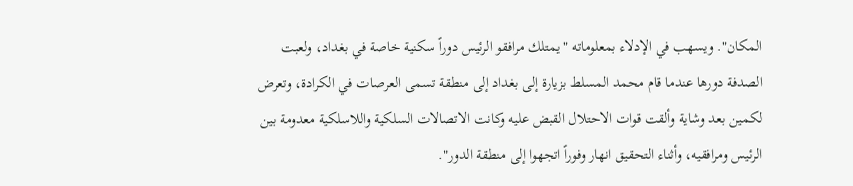المكان". ويسهب في الإدلاء بمعلوماته "يمتلك مرافقو الرئيس دوراً سكنية خاصة في بغداد، ولعبت الصدفة دورها عندما قام محمد المسلط بزيارة إلى بغداد إلى منطقة تسمى العرصات في الكرادة، وتعرض لكمين بعد وشاية وألقت قوات الاحتلال القبض عليه وكانت الاتصالات السلكية واللاسلكية معدومة بين الرئيس ومرافقيه، وأثناء التحقيق انهار وفوراً اتجهوا إلى منطقة الدور".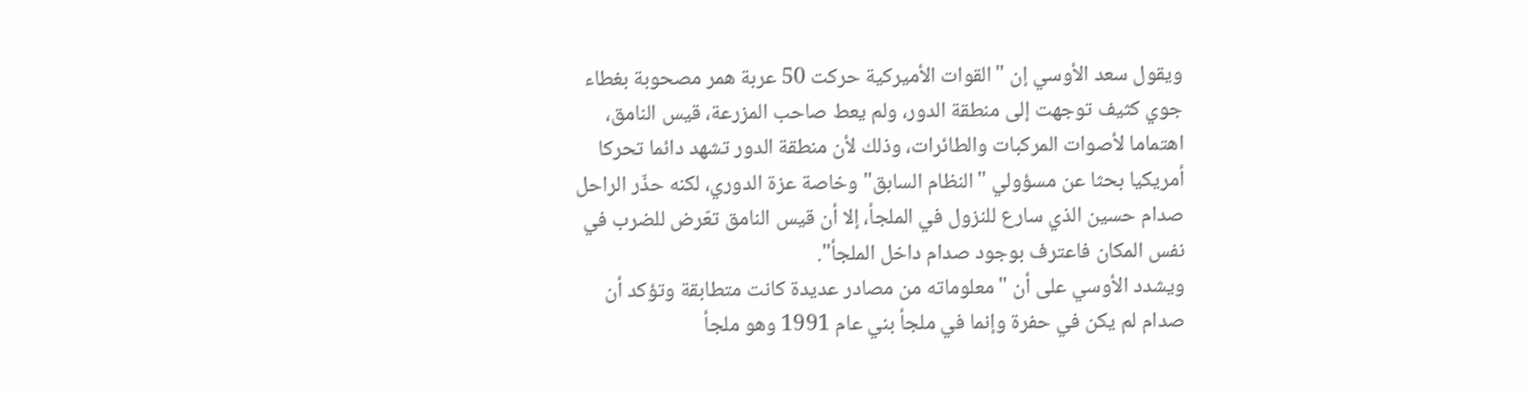ويقول سعد الأوسي إن "القوات الأميركية حركت 50 عربة همر مصحوبة بغطاء جوي كثيف توجهت إلى منطقة الدور، ولم يعط صاحب المزرعة، قيس النامق، اهتماما لأصوات المركبات والطائرات، وذلك لأن منطقة الدور تشهد دائما تحركا أمريكيا بحثا عن مسؤولي "النظام السابق" وخاصة عزة الدوري، لكنه حذّر الراحل صدام حسين الذي سارع للنزول في الملجأ، إلا أن قيس النامق تعّرض للضرب في نفس المكان فاعترف بوجود صدام داخل الملجأ".
ويشدد الأوسي على أن "معلوماته من مصادر عديدة كانت متطابقة وتؤكد أن صدام لم يكن في حفرة وإنما في ملجأ بني عام 1991 وهو ملجأ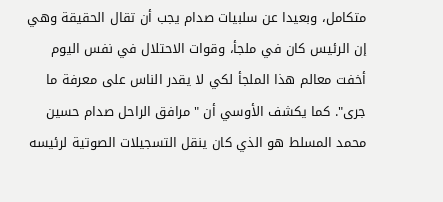متكامل، وبعيدا عن سلبيات صدام يجب أن تقال الحقيقة وهي إن الرئيس كان في ملجأ، وقوات الاحتلال في نفس اليوم أخفت معالم هذا الملجأ لكي لا يقدر الناس على معرفة ما جرى". كما يكشف الأوسي أن "مرافق الراحل صدام حسين محمد المسلط هو الذي كان ينقل التسجيلات الصوتية لرئيسه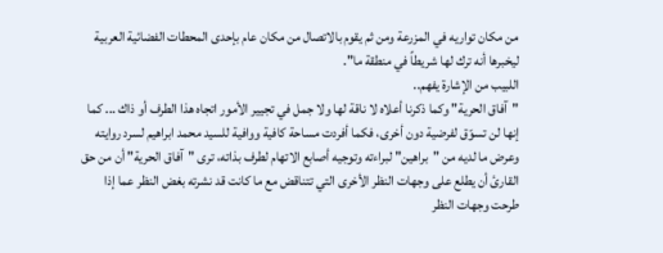من مكان تواريه في المزرعة ومن ثم يقوم بالاتصال من مكان عام بإحدى المحطات الفضائية العربية ليخبرها أنه ترك لها شريطاً في منطقة ما".
اللبيب من الإشارة يفهم..
"آفاق الحرية" وكما ذكرنا أعلاه لا ناقة لها ولا جمل في تجيير الأمور اتجاه هذا الطرف أو ذاك ... كما إنها لن تسوّق لفرضية دون أخرى، فكما أفردت مساحة كافية ووافية للسيد محمد ابراهيم لسرد روايته وعرض ما لديه من "براهين" لبراءته وتوجيه أصابع الاتهام لطرف بذاته، ترى "آفاق الحرية" أن من حق القارئ أن يطلع على وجهات النظر الأخرى التي تتناقض مع ما كانت قد نشرته بغض النظر عما إذا طرحت وجهات النظر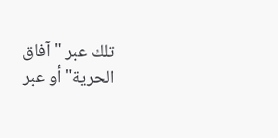تلك عبر "آفاق الحرية" أو عبر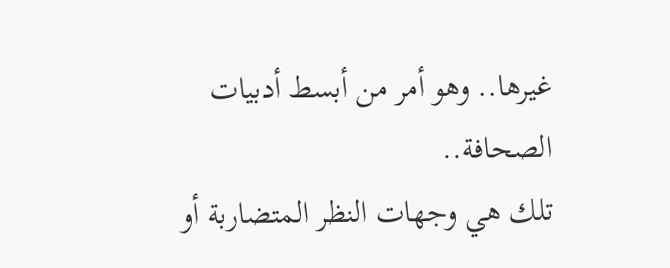غيرها.. وهو أمر من أبسط أدبيات الصحافة..
تلك هي وجهات النظر المتضاربة أو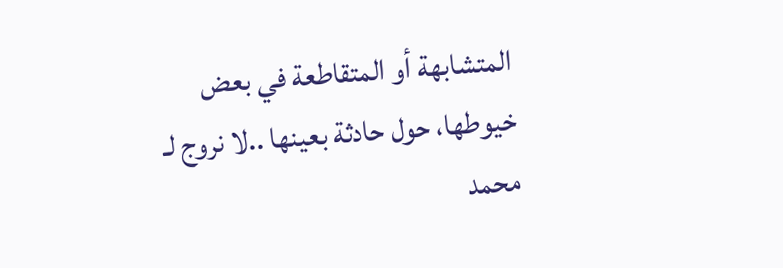المتشابهة أو المتقاطعة في بعض خيوطها، حول حادثة بعينها ..لا نروج لـ محمد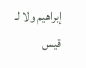إبراهيم ولا لـ قيس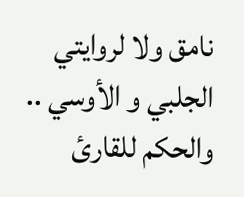نامق ولا لروايتي الجلبي و الأوسي .. والحكم للقارئ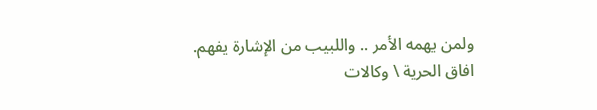ولمن يهمه الأمر .. واللبيب من الإشارة يفهم.
افاق الحرية \ وكالات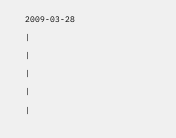2009-03-28
|
|
|
|
|